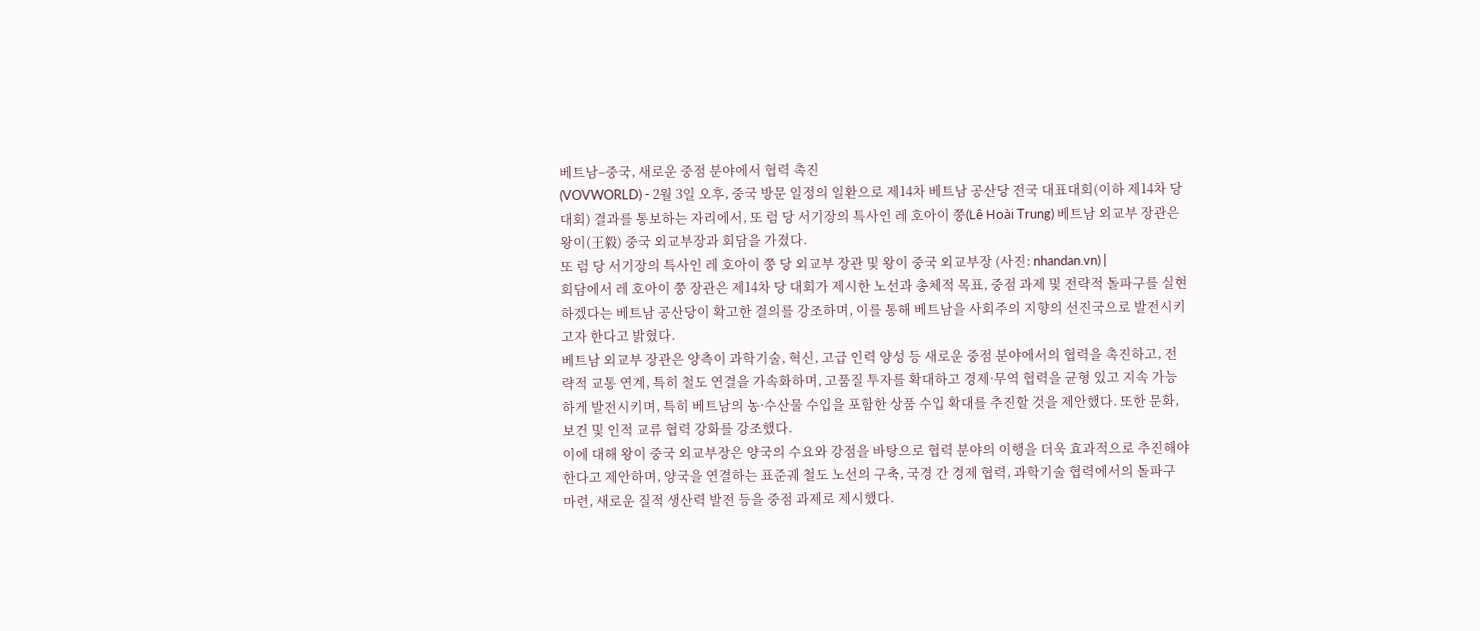베트남–중국, 새로운 중점 분야에서 협력 촉진
(VOVWORLD) - 2월 3일 오후, 중국 방문 일정의 일환으로 제14차 베트남 공산당 전국 대표대회(이하 제14차 당 대회) 결과를 통보하는 자리에서, 또 럼 당 서기장의 특사인 레 호아이 쭝(Lê Hoài Trung) 베트남 외교부 장관은 왕이(王毅) 중국 외교부장과 회담을 가졌다.
또 럼 당 서기장의 특사인 레 호아이 쭝 당 외교부 장관 및 왕이 중국 외교부장 (사진: nhandan.vn) |
회담에서 레 호아이 쭝 장관은 제14차 당 대회가 제시한 노선과 총체적 목표, 중점 과제 및 전략적 돌파구를 실현하겠다는 베트남 공산당이 확고한 결의를 강조하며, 이를 통해 베트남을 사회주의 지향의 선진국으로 발전시키고자 한다고 밝혔다.
베트남 외교부 장관은 양측이 과학기술, 혁신, 고급 인력 양성 등 새로운 중점 분야에서의 협력을 촉진하고, 전략적 교통 연계, 특히 철도 연결을 가속화하며, 고품질 투자를 확대하고 경제·무역 협력을 균형 있고 지속 가능하게 발전시키며, 특히 베트남의 농·수산물 수입을 포함한 상품 수입 확대를 추진할 것을 제안했다. 또한 문화, 보건 및 인적 교류 협력 강화를 강조했다.
이에 대해 왕이 중국 외교부장은 양국의 수요와 강점을 바탕으로 협력 분야의 이행을 더욱 효과적으로 추진해야 한다고 제안하며, 양국을 연결하는 표준궤 철도 노선의 구축, 국경 간 경제 협력, 과학기술 협력에서의 돌파구 마련, 새로운 질적 생산력 발전 등을 중점 과제로 제시했다.